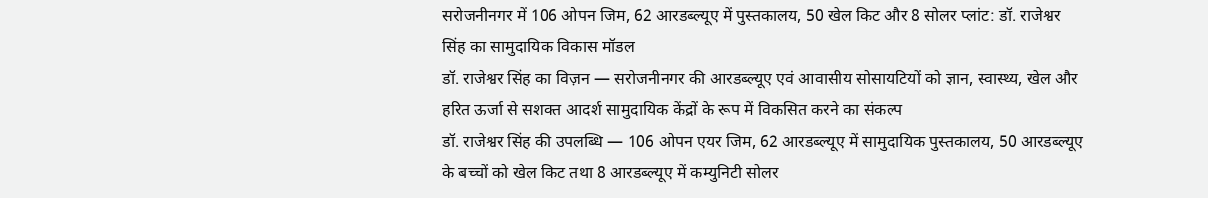सरोजनीनगर में 106 ओपन जिम, 62 आरडब्ल्यूए में पुस्तकालय, 50 खेल किट और 8 सोलर प्लांट: डॉ. राजेश्वर सिंह का सामुदायिक विकास मॉडल
डॉ. राजेश्वर सिंह का विज़न — सरोजनीनगर की आरडब्ल्यूए एवं आवासीय सोसायटियों को ज्ञान, स्वास्थ्य, खेल और हरित ऊर्जा से सशक्त आदर्श सामुदायिक केंद्रों के रूप में विकसित करने का संकल्प
डॉ. राजेश्वर सिंह की उपलब्धि — 106 ओपन एयर जिम, 62 आरडब्ल्यूए में सामुदायिक पुस्तकालय, 50 आरडब्ल्यूए के बच्चों को खेल किट तथा 8 आरडब्ल्यूए में कम्युनिटी सोलर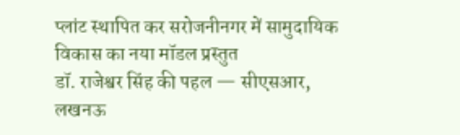प्लांट स्थापित कर सरोजनीनगर में सामुदायिक विकास का नया मॉडल प्रस्तुत
डॉ. राजेश्वर सिंह की पहल — सीएसआर, लखनऊ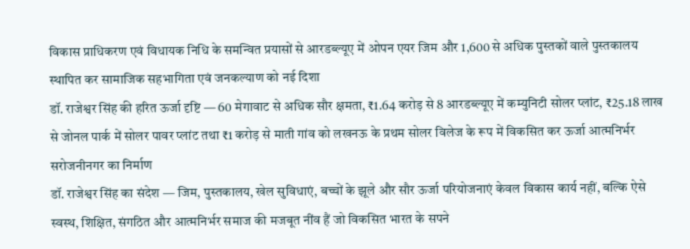विकास प्राधिकरण एवं विधायक निधि के समन्वित प्रयासों से आरडब्ल्यूए में ओपन एयर जिम और 1,600 से अधिक पुस्तकों वाले पुस्तकालय स्थापित कर सामाजिक सहभागिता एवं जनकल्याण को नई दिशा
डॉ. राजेश्वर सिंह की हरित ऊर्जा दृष्टि — 60 मेगावाट से अधिक सौर क्षमता, ₹1.64 करोड़ से 8 आरडब्ल्यूए में कम्युनिटी सोलर प्लांट, ₹25.18 लाख से जोनल पार्क में सोलर पावर प्लांट तथा ₹1 करोड़ से माती गांव को लखनऊ के प्रथम सोलर विलेज के रूप में विकसित कर ऊर्जा आत्मनिर्भर सरोजनीनगर का निर्माण
डॉ. राजेश्वर सिंह का संदेश — जिम, पुस्तकालय, खेल सुविधाएं, बच्चों के झूले और सौर ऊर्जा परियोजनाएं केवल विकास कार्य नहीं, बल्कि ऐसे स्वस्थ, शिक्षित, संगठित और आत्मनिर्भर समाज की मजबूत नींव हैं जो विकसित भारत के सपने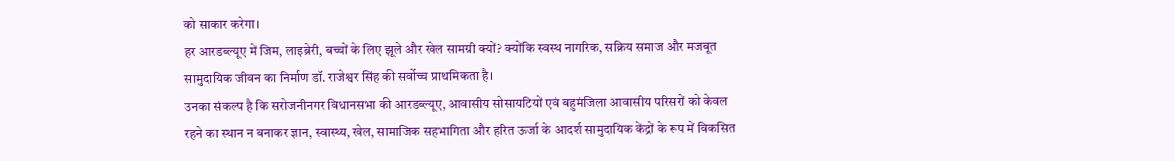को साकार करेगा।
हर आरडब्ल्यूए में जिम, लाइब्रेरी, बच्चों के लिए झूले और खेल सामग्री क्यों? क्योंकि स्वस्थ नागरिक, सक्रिय समाज और मजबूत सामुदायिक जीवन का निर्माण डॉ. राजेश्वर सिंह की सर्वोच्च प्राथमिकता है।
उनका संकल्प है कि सरोजनीनगर विधानसभा की आरडब्ल्यूए, आवासीय सोसायटियों एवं बहुमंजिला आवासीय परिसरों को केवल रहने का स्थान न बनाकर ज्ञान, स्वास्थ्य, खेल, सामाजिक सहभागिता और हरित ऊर्जा के आदर्श सामुदायिक केंद्रों के रूप में विकसित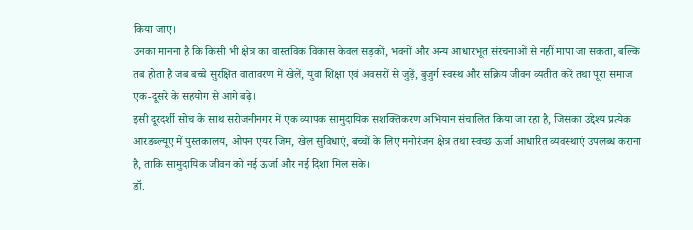किया जाए।
उनका मानना है कि किसी भी क्षेत्र का वास्तविक विकास केवल सड़कों, भवनों और अन्य आधारभूत संरचनाओं से नहीं मापा जा सकता, बल्कि तब होता है जब बच्चे सुरक्षित वातावरण में खेलें, युवा शिक्षा एवं अवसरों से जुड़ें, बुजुर्ग स्वस्थ और सक्रिय जीवन व्यतीत करें तथा पूरा समाज एक-दूसरे के सहयोग से आगे बढ़े।
इसी दूरदर्शी सोच के साथ सरोजनीनगर में एक व्यापक सामुदायिक सशक्तिकरण अभियान संचालित किया जा रहा है, जिसका उद्देश्य प्रत्येक आरडब्ल्यूए में पुस्तकालय, ओपन एयर जिम, खेल सुविधाएं, बच्चों के लिए मनोरंजन क्षेत्र तथा स्वच्छ ऊर्जा आधारित व्यवस्थाएं उपलब्ध कराना है, ताकि सामुदायिक जीवन को नई ऊर्जा और नई दिशा मिल सके।
डॉ.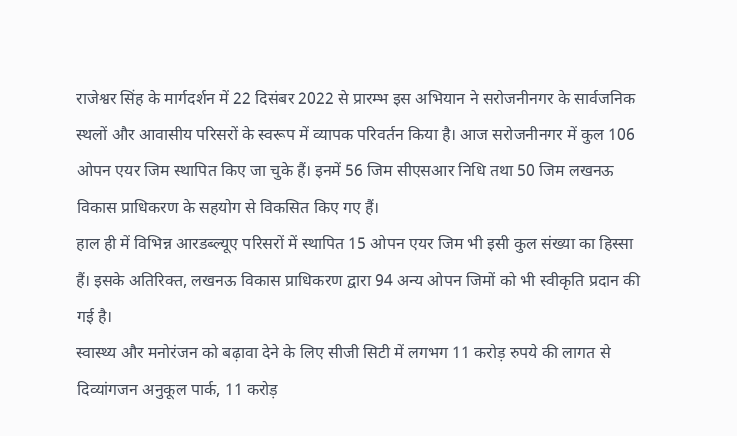राजेश्वर सिंह के मार्गदर्शन में 22 दिसंबर 2022 से प्रारम्भ इस अभियान ने सरोजनीनगर के सार्वजनिक स्थलों और आवासीय परिसरों के स्वरूप में व्यापक परिवर्तन किया है। आज सरोजनीनगर में कुल 106 ओपन एयर जिम स्थापित किए जा चुके हैं। इनमें 56 जिम सीएसआर निधि तथा 50 जिम लखनऊ विकास प्राधिकरण के सहयोग से विकसित किए गए हैं।
हाल ही में विभिन्न आरडब्ल्यूए परिसरों में स्थापित 15 ओपन एयर जिम भी इसी कुल संख्या का हिस्सा हैं। इसके अतिरिक्त, लखनऊ विकास प्राधिकरण द्वारा 94 अन्य ओपन जिमों को भी स्वीकृति प्रदान की गई है।
स्वास्थ्य और मनोरंजन को बढ़ावा देने के लिए सीजी सिटी में लगभग 11 करोड़ रुपये की लागत से दिव्यांगजन अनुकूल पार्क, 11 करोड़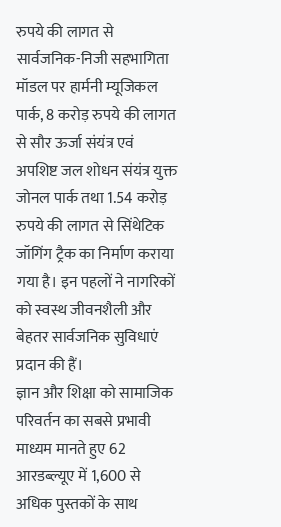रुपये की लागत से सार्वजनिक-निजी सहभागिता मॉडल पर हार्मनी म्यूजिकल पार्क, 8 करोड़ रुपये की लागत से सौर ऊर्जा संयंत्र एवं अपशिष्ट जल शोधन संयंत्र युक्त जोनल पार्क तथा 1.54 करोड़ रुपये की लागत से सिंथेटिक जॉगिंग ट्रैक का निर्माण कराया गया है। इन पहलों ने नागरिकों को स्वस्थ जीवनशैली और बेहतर सार्वजनिक सुविधाएं प्रदान की हैं।
ज्ञान और शिक्षा को सामाजिक परिवर्तन का सबसे प्रभावी माध्यम मानते हुए 62 आरडब्ल्यूए में 1,600 से अधिक पुस्तकों के साथ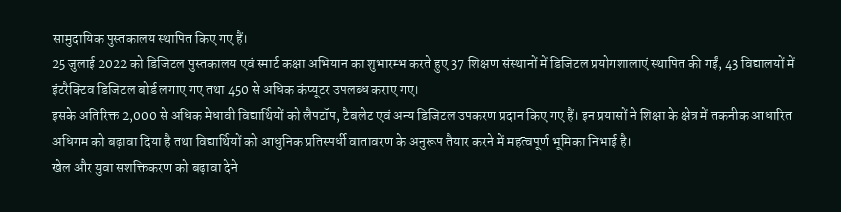सामुदायिक पुस्तकालय स्थापित किए गए हैं।
25 जुलाई 2022 को डिजिटल पुस्तकालय एवं स्मार्ट कक्षा अभियान का शुभारम्भ करते हुए 37 शिक्षण संस्थानों में डिजिटल प्रयोगशालाएं स्थापित की गईं, 43 विद्यालयों में इंटरैक्टिव डिजिटल बोर्ड लगाए गए तथा 450 से अधिक कंप्यूटर उपलब्ध कराए गए।
इसके अतिरिक्त 2,000 से अधिक मेधावी विद्यार्थियों को लैपटॉप, टैबलेट एवं अन्य डिजिटल उपकरण प्रदान किए गए हैं। इन प्रयासों ने शिक्षा के क्षेत्र में तकनीक आधारित अधिगम को बढ़ावा दिया है तथा विद्यार्थियों को आधुनिक प्रतिस्पर्धी वातावरण के अनुरूप तैयार करने में महत्वपूर्ण भूमिका निभाई है।
खेल और युवा सशक्तिकरण को बढ़ावा देने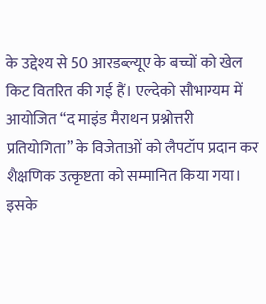के उद्देश्य से 50 आरडब्ल्यूए के बच्चों को खेल किट वितरित की गई हैं। एल्देको सौभाग्यम में आयोजित “द माइंड मैराथन प्रश्नोत्तरी प्रतियोगिता” के विजेताओं को लैपटॉप प्रदान कर शैक्षणिक उत्कृष्टता को सम्मानित किया गया।
इसके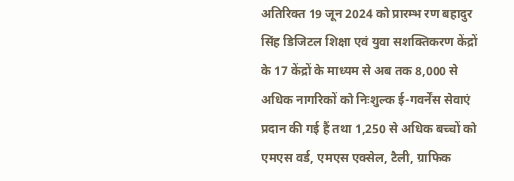अतिरिक्त 19 जून 2024 को प्रारम्भ रण बहादुर सिंह डिजिटल शिक्षा एवं युवा सशक्तिकरण केंद्रों के 17 केंद्रों के माध्यम से अब तक 8,000 से अधिक नागरिकों को निःशुल्क ई-गवर्नेंस सेवाएं प्रदान की गई हैं तथा 1,250 से अधिक बच्चों को एमएस वर्ड, एमएस एक्सेल, टैली, ग्राफिक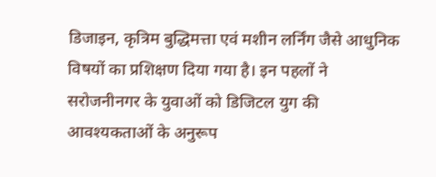डिजाइन, कृत्रिम बुद्धिमत्ता एवं मशीन लर्निंग जैसे आधुनिक विषयों का प्रशिक्षण दिया गया है। इन पहलों ने सरोजनीनगर के युवाओं को डिजिटल युग की आवश्यकताओं के अनुरूप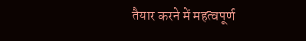तैयार करने में महत्वपूर्ण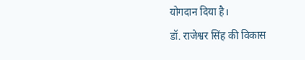योगदान दिया है।
डॉ. राजेश्वर सिंह की विकास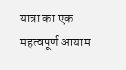यात्रा का एक महत्वपूर्ण आयाम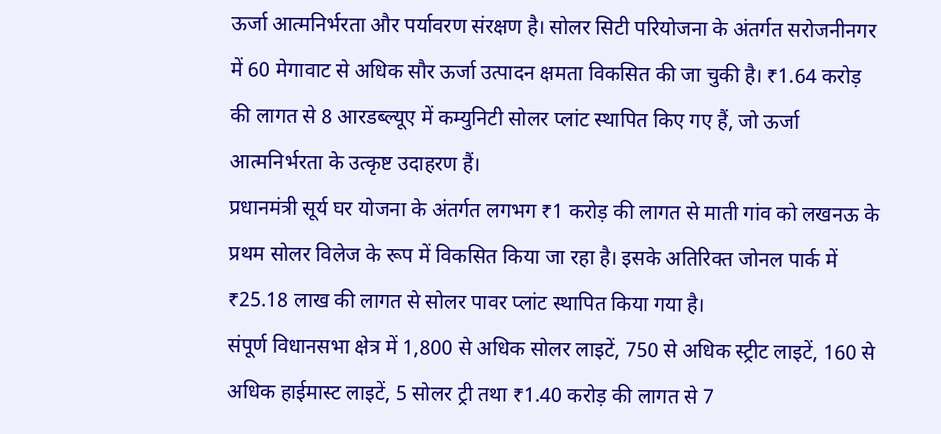ऊर्जा आत्मनिर्भरता और पर्यावरण संरक्षण है। सोलर सिटी परियोजना के अंतर्गत सरोजनीनगर में 60 मेगावाट से अधिक सौर ऊर्जा उत्पादन क्षमता विकसित की जा चुकी है। ₹1.64 करोड़ की लागत से 8 आरडब्ल्यूए में कम्युनिटी सोलर प्लांट स्थापित किए गए हैं, जो ऊर्जा आत्मनिर्भरता के उत्कृष्ट उदाहरण हैं।
प्रधानमंत्री सूर्य घर योजना के अंतर्गत लगभग ₹1 करोड़ की लागत से माती गांव को लखनऊ के प्रथम सोलर विलेज के रूप में विकसित किया जा रहा है। इसके अतिरिक्त जोनल पार्क में ₹25.18 लाख की लागत से सोलर पावर प्लांट स्थापित किया गया है।
संपूर्ण विधानसभा क्षेत्र में 1,800 से अधिक सोलर लाइटें, 750 से अधिक स्ट्रीट लाइटें, 160 से अधिक हाईमास्ट लाइटें, 5 सोलर ट्री तथा ₹1.40 करोड़ की लागत से 7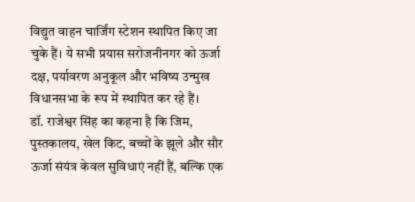विद्युत वाहन चार्जिंग स्टेशन स्थापित किए जा चुके हैं। ये सभी प्रयास सरोजनीनगर को ऊर्जा दक्ष, पर्यावरण अनुकूल और भविष्य उन्मुख विधानसभा के रूप में स्थापित कर रहे हैं।
डॉ. राजेश्वर सिंह का कहना है कि जिम, पुस्तकालय, खेल किट, बच्चों के झूले और सौर ऊर्जा संयंत्र केवल सुविधाएं नहीं हैं, बल्कि एक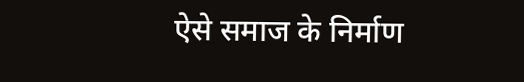ऐसे समाज के निर्माण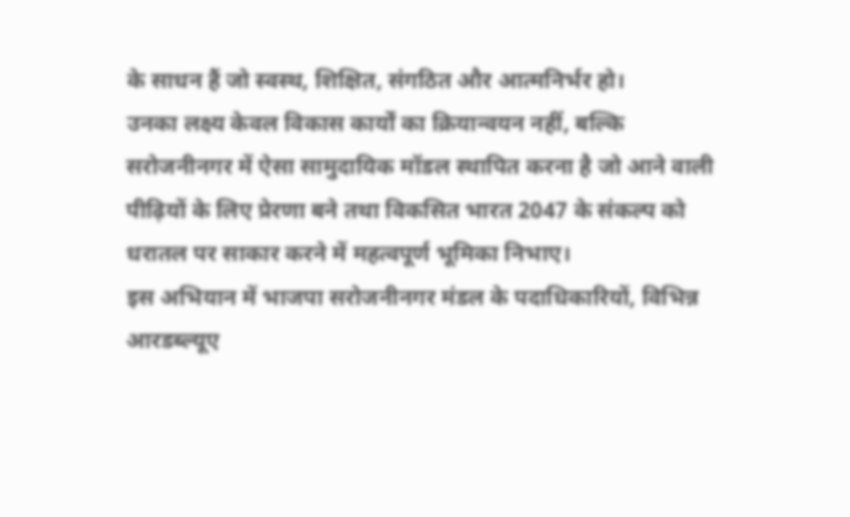के साधन हैं जो स्वस्थ, शिक्षित, संगठित और आत्मनिर्भर हो।
उनका लक्ष्य केवल विकास कार्यों का क्रियान्वयन नहीं, बल्कि सरोजनीनगर में ऐसा सामुदायिक मॉडल स्थापित करना है जो आने वाली पीढ़ियों के लिए प्रेरणा बने तथा विकसित भारत 2047 के संकल्प को धरातल पर साकार करने में महत्वपूर्ण भूमिका निभाए।
इस अभियान में भाजपा सरोजनीनगर मंडल के पदाधिकारियों, विभिन्न आरडब्ल्यूए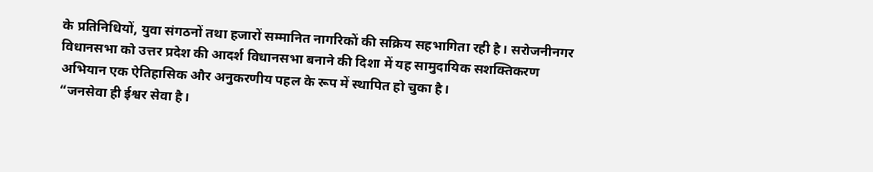के प्रतिनिधियों, युवा संगठनों तथा हजारों सम्मानित नागरिकों की सक्रिय सहभागिता रही है। सरोजनीनगर विधानसभा को उत्तर प्रदेश की आदर्श विधानसभा बनाने की दिशा में यह सामुदायिक सशक्तिकरण अभियान एक ऐतिहासिक और अनुकरणीय पहल के रूप में स्थापित हो चुका है।
“जनसेवा ही ईश्वर सेवा है।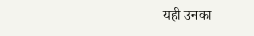यही उनका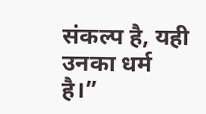संकल्प है, यही उनका धर्म है।”